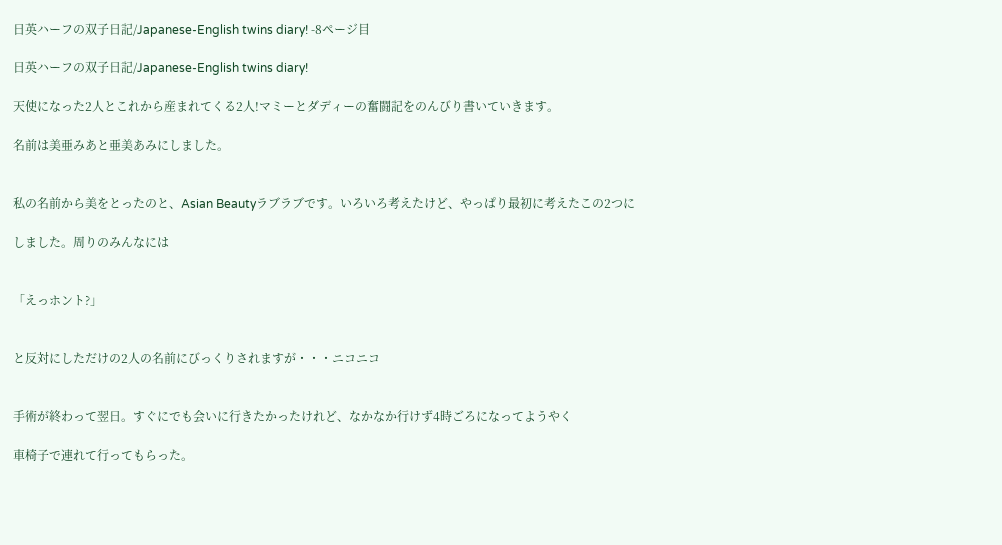日英ハーフの双子日記/Japanese-English twins diary! -8ページ目

日英ハーフの双子日記/Japanese-English twins diary!

天使になった2人とこれから産まれてくる2人!マミーとダディーの奮闘記をのんびり書いていきます。

名前は美亜みあと亜美あみにしました。


私の名前から美をとったのと、Asian Beautyラブラブです。いろいろ考えたけど、やっぱり最初に考えたこの2つに

しました。周りのみんなには


「えっホント?」


と反対にしただけの2人の名前にびっくりされますが・・・ニコニコ


手術が終わって翌日。すぐにでも会いに行きたかったけれど、なかなか行けず4時ごろになってようやく

車椅子で連れて行ってもらった。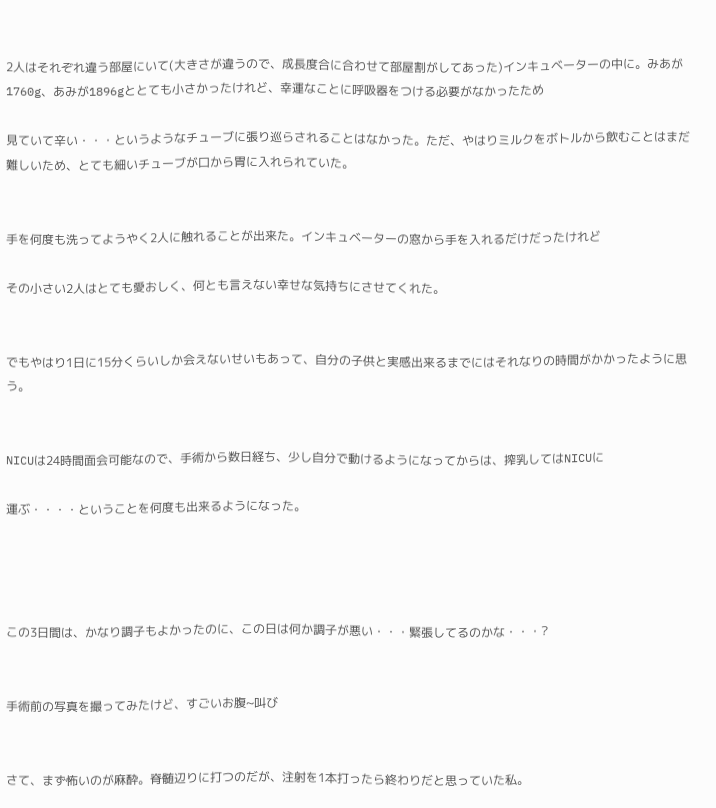2人はそれぞれ違う部屋にいて(大きさが違うので、成長度合に合わせて部屋割がしてあった)インキュベーターの中に。みあが1760g、あみが1896gととても小さかったけれど、幸運なことに呼吸器をつける必要がなかったため

見ていて辛い・・・というようなチューブに張り巡らされることはなかった。ただ、やはりミルクをボトルから飲むことはまだ難しいため、とても細いチューブが口から胃に入れられていた。


手を何度も洗ってようやく2人に触れることが出来た。インキュベーターの窓から手を入れるだけだったけれど

その小さい2人はとても愛おしく、何とも言えない幸せな気持ちにさせてくれた。


でもやはり1日に15分くらいしか会えないせいもあって、自分の子供と実感出来るまでにはそれなりの時間がかかったように思う。


NICUは24時間面会可能なので、手術から数日経ち、少し自分で動けるようになってからは、搾乳してはNICUに

運ぶ・・・・ということを何度も出来るようになった。




この3日間は、かなり調子もよかったのに、この日は何か調子が悪い・・・緊張してるのかな・・・?


手術前の写真を撮ってみたけど、すごいお腹~叫び


さて、まず怖いのが麻酔。脊髄辺りに打つのだが、注射を1本打ったら終わりだと思っていた私。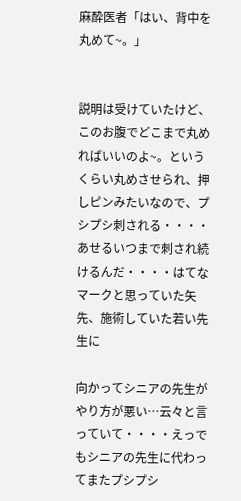麻酔医者「はい、背中を丸めて~。」


説明は受けていたけど、このお腹でどこまで丸めればいいのよ~。というくらい丸めさせられ、押しピンみたいなので、プシプシ刺される・・・・あせるいつまで刺され続けるんだ・・・・はてなマークと思っていた矢先、施術していた若い先生に

向かってシニアの先生がやり方が悪い…云々と言っていて・・・・えっでもシニアの先生に代わってまたプシプシ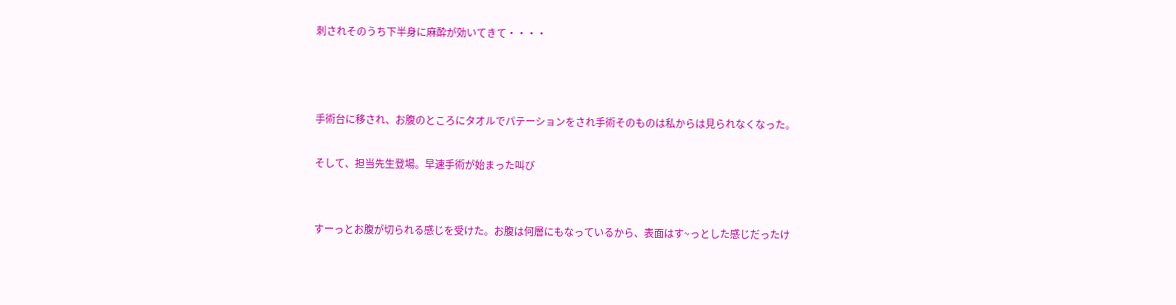刺されそのうち下半身に麻酔が効いてきて・・・・



手術台に移され、お腹のところにタオルでパテーションをされ手術そのものは私からは見られなくなった。

そして、担当先生登場。早速手術が始まった叫び


すーっとお腹が切られる感じを受けた。お腹は何層にもなっているから、表面はす~っとした感じだったけ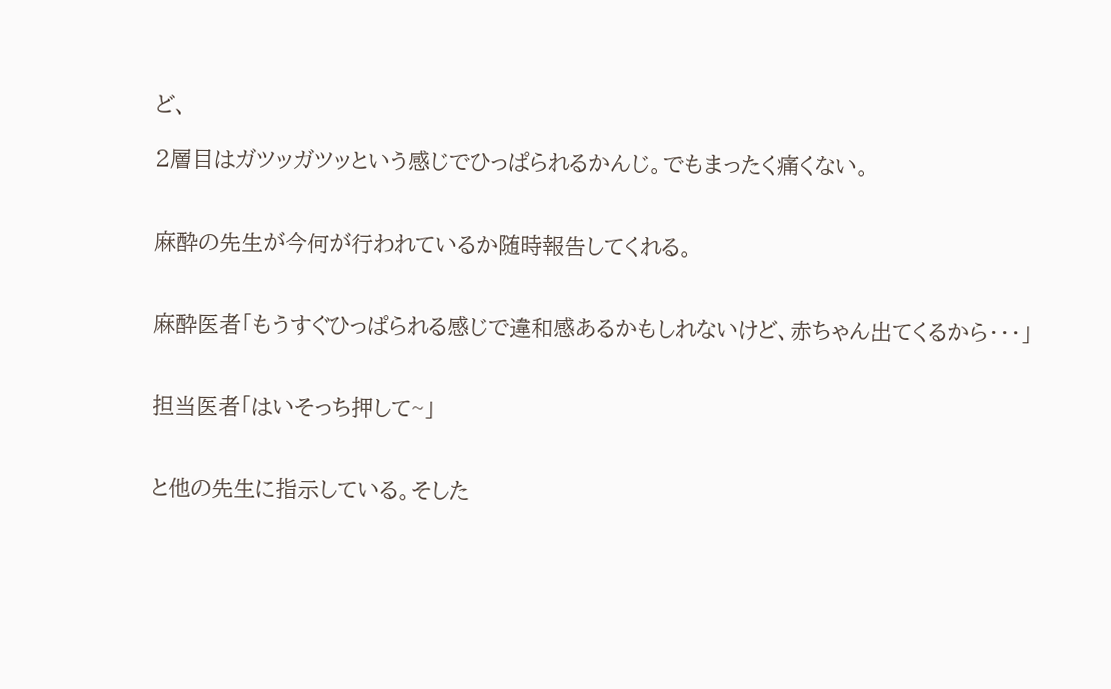ど、

2層目はガツッガツッという感じでひっぱられるかんじ。でもまったく痛くない。


麻酔の先生が今何が行われているか随時報告してくれる。


麻酔医者「もうすぐひっぱられる感じで違和感あるかもしれないけど、赤ちゃん出てくるから・・・」


担当医者「はいそっち押して~」


と他の先生に指示している。そした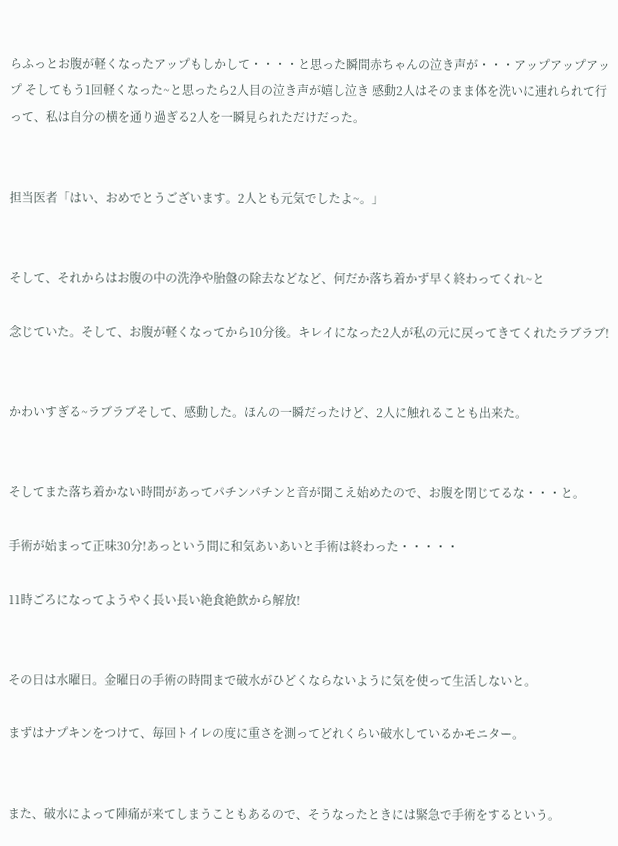らふっとお腹が軽くなったアップもしかして・・・・と思った瞬間赤ちゃんの泣き声が・・・アップアップアップ そしてもう1回軽くなった~と思ったら2人目の泣き声が嬉し泣き 感動2人はそのまま体を洗いに連れられて行って、私は自分の横を通り過ぎる2人を一瞬見られただけだった。


担当医者「はい、おめでとうございます。2人とも元気でしたよ~。」


そして、それからはお腹の中の洗浄や胎盤の除去などなど、何だか落ち着かず早く終わってくれ~と

念じていた。そして、お腹が軽くなってから10分後。キレイになった2人が私の元に戻ってきてくれたラブラブ!


かわいすぎる~ラブラブそして、感動した。ほんの一瞬だったけど、2人に触れることも出来た。


そしてまた落ち着かない時間があってパチンパチンと音が聞こえ始めたので、お腹を閉じてるな・・・と。

手術が始まって正味30分!あっという間に和気あいあいと手術は終わった・・・・・

11時ごろになってようやく長い長い絶食絶飲から解放!


その日は水曜日。金曜日の手術の時間まで破水がひどくならないように気を使って生活しないと。

まずはナプキンをつけて、毎回トイレの度に重さを測ってどれくらい破水しているかモニター。


また、破水によって陣痛が来てしまうこともあるので、そうなったときには緊急で手術をするという。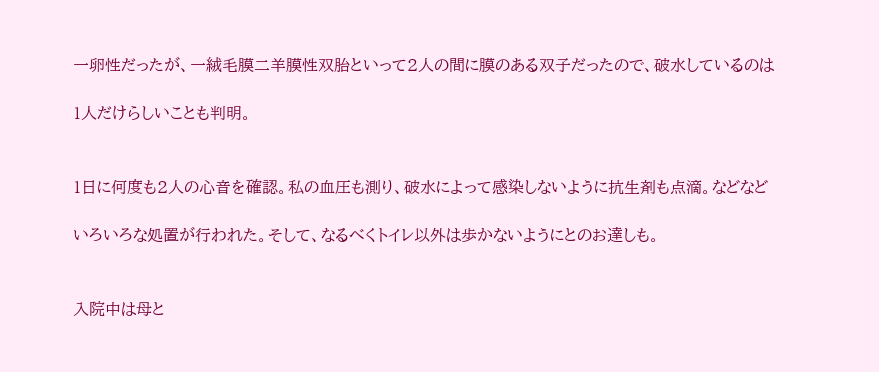一卵性だったが、一絨毛膜二羊膜性双胎といって2人の間に膜のある双子だったので、破水しているのは

1人だけらしいことも判明。


1日に何度も2人の心音を確認。私の血圧も測り、破水によって感染しないように抗生剤も点滴。などなど

いろいろな処置が行われた。そして、なるべくトイレ以外は歩かないようにとのお達しも。


入院中は母と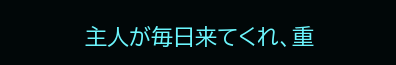主人が毎日来てくれ、重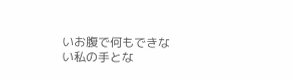いお腹で何もできない私の手とな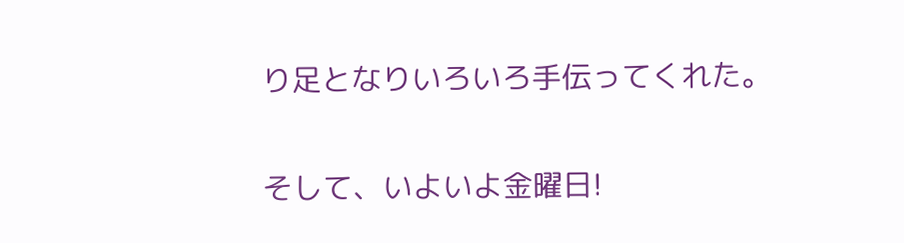り足となりいろいろ手伝ってくれた。


そして、いよいよ金曜日!